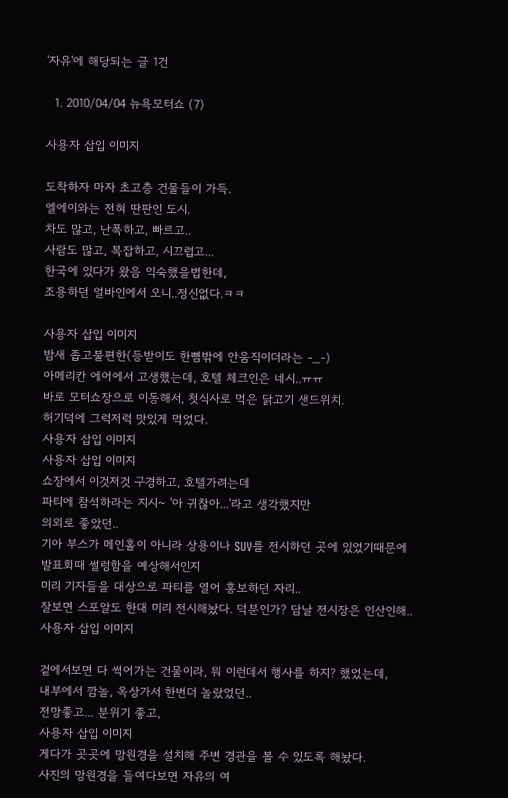'자유'에 해당되는 글 1건

  1. 2010/04/04 뉴욕모터쇼 (7)

사용자 삽입 이미지

도착하자 마자 초고층 건물들이 가득.
엘에이와는 전혀 딴판인 도시.
차도 많고, 난폭하고, 빠르고..
사람도 많고, 복잡하고, 시끄럽고...
한국에 있다가 왔음 익숙했을법한데,
조용하던 얼바인에서 오니..정신없다.ㅋㅋ

사용자 삽입 이미지
밤새 좁고불편한(등받이도 한뼘밖에 안움직이더라는 -_-)
아메리칸 에어에서 고생했는데, 호텔 체크인은 네시..ㅠㅠ
바로 모터쇼장으로 이동해서, 첫식사로 먹은 닭고기 샌드위치.
허기덕에 그럭저럭 맛있게 먹었다.
사용자 삽입 이미지
사용자 삽입 이미지
쇼장에서 이것저것 구경하고, 호텔가려는데
파티에 참석하라는 지시~ '아 귀찮아...'라고 생각했지만
의외로 좋았던..
기아 부스가 메인홀이 아니라 상용이나 SUV를 전시하던 곳에 있었기때문에
발표회때 썰렁함을 예상해서인지
미리 기자들을 대상으로 파티를 열어 홍보하던 자리..
잘보면 스포알도 한대 미리 전시해놨다. 덕분인가? 담날 전시장은 인산인해..
사용자 삽입 이미지

겉에서보면 다 썩어가는 건물이라, 뭐 이런데서 행사를 하지? 했었는데,
내부에서 깜놀, 옥상가서 한번더 놀랐었던..
전망좋고... 분위기 좋고,
사용자 삽입 이미지
게다가 곳곳에 망원경을 설치해 주변 경관을 볼 수 있도록 해놨다.
사진의 망원경을 들여다보면 자유의 여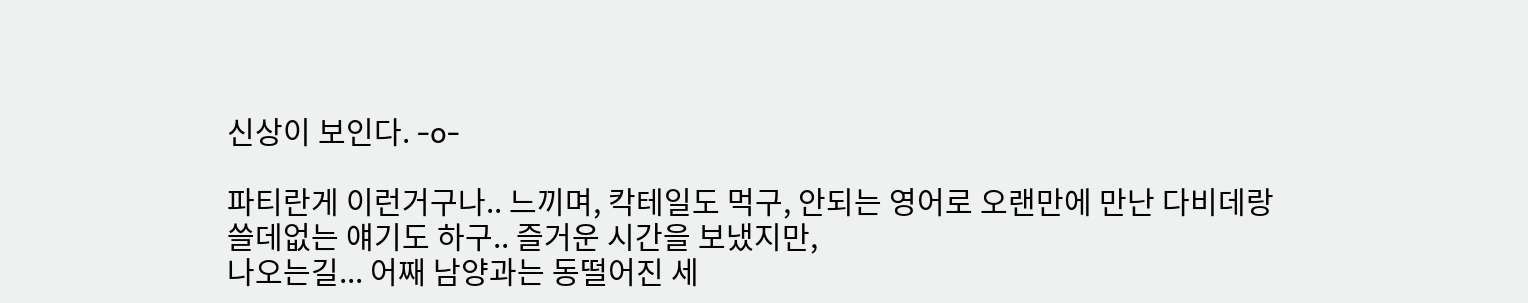신상이 보인다. -o-

파티란게 이런거구나.. 느끼며, 칵테일도 먹구, 안되는 영어로 오랜만에 만난 다비데랑
쓸데없는 얘기도 하구.. 즐거운 시간을 보냈지만,
나오는길... 어째 남양과는 동떨어진 세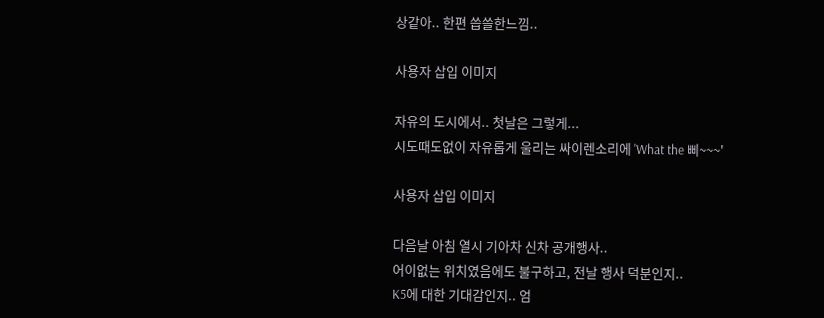상같아.. 한편 씁쓸한느낌..

사용자 삽입 이미지

자유의 도시에서.. 첫날은 그렇게...
시도때도없이 자유롭게 울리는 싸이렌소리에 'What the 삐~~~'

사용자 삽입 이미지

다음날 아침 열시 기아차 신차 공개행사..
어이없는 위치였음에도 불구하고, 전날 행사 덕분인지..
K5에 대한 기대감인지.. 엄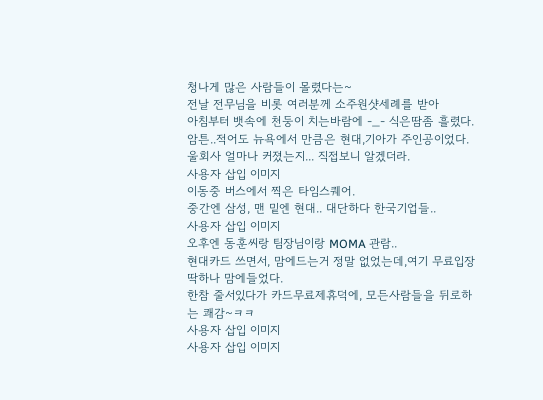청나게 많은 사람들이 몰렸다는~
전날 전무님을 비롯 여러분께 소주원샷세례를 받아
아침부터 뱃속에 천둥이 치는바람에 -_- 식은땀좀 흘렸다.
암튼..적어도 뉴욕에서 만큼은 현대,기아가 주인공이었다.
울회사 얼마나 커졌는지... 직접보니 알겠더라.
사용자 삽입 이미지
이동중 버스에서 찍은 타임스퀘어.
중간엔 삼성, 맨 밑엔 현대.. 대단하다 한국기업들..
사용자 삽입 이미지
오후엔 동훈씨랑 팀장님이랑 MOMA 관람..
현대카드 쓰면서, 맘에드는거 정말 없었는데,여기 무료입장 딱하나 맘에들었다.
한참 줄서있다가 카드무료제휴덕에, 모든사람들을 뒤로하는 쾌감~ㅋㅋ
사용자 삽입 이미지
사용자 삽입 이미지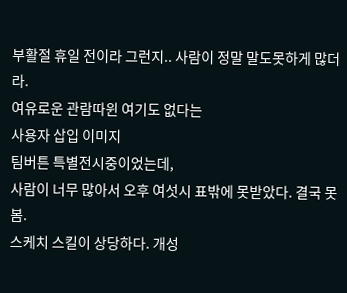부활절 휴일 전이라 그런지.. 사람이 정말 말도못하게 많더라.
여유로운 관람따윈 여기도 없다는
사용자 삽입 이미지
팀버튼 특별전시중이었는데,
사람이 너무 많아서 오후 여섯시 표밖에 못받았다. 결국 못봄.
스케치 스킬이 상당하다. 개성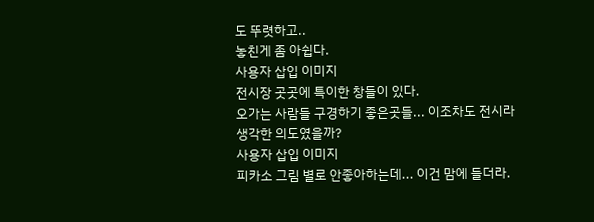도 뚜렷하고..
놓친게 좀 아쉽다.
사용자 삽입 이미지
전시장 곳곳에 특이한 창들이 있다.
오가는 사람들 구경하기 좋은곳들... 이조차도 전시라 생각한 의도였을까?
사용자 삽입 이미지
피카소 그림 별로 안좋아하는데... 이건 맘에 들더라.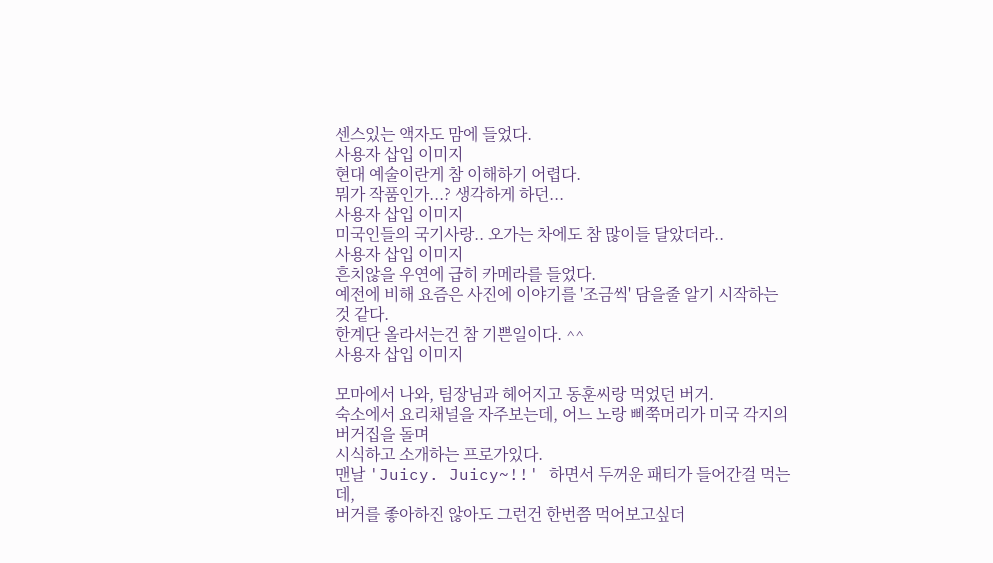센스있는 액자도 맘에 들었다.
사용자 삽입 이미지
현대 예술이란게 참 이해하기 어렵다.
뭐가 작품인가...? 생각하게 하던...
사용자 삽입 이미지
미국인들의 국기사랑.. 오가는 차에도 참 많이들 달았더라..
사용자 삽입 이미지
흔치않을 우연에 급히 카메라를 들었다.
예전에 비해 요즘은 사진에 이야기를 '조금씩' 담을줄 알기 시작하는것 같다.
한계단 올라서는건 참 기쁜일이다. ^^
사용자 삽입 이미지

모마에서 나와, 팀장님과 헤어지고 동훈씨랑 먹었던 버거.
숙소에서 요리채널을 자주보는데, 어느 노랑 삐쭉머리가 미국 각지의 버거집을 돌며
시식하고 소개하는 프로가있다.
맨날 'Juicy. Juicy~!!' 하면서 두꺼운 패티가 들어간걸 먹는데,
버거를 좋아하진 않아도 그런건 한번쯤 먹어보고싶더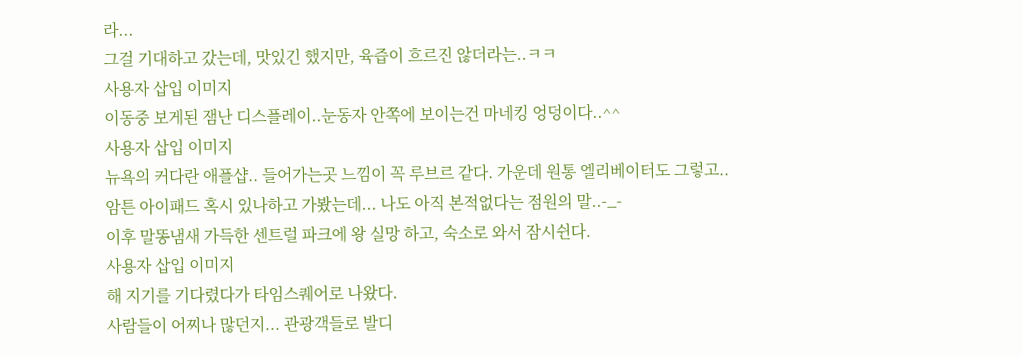라...
그걸 기대하고 갔는데, 맛있긴 했지만, 육즙이 흐르진 않더라는..ㅋㅋ
사용자 삽입 이미지
이동중 보게된 잼난 디스플레이..눈동자 안쪽에 보이는건 마네킹 엉덩이다..^^
사용자 삽입 이미지
뉴욕의 커다란 애플샵.. 들어가는곳 느낌이 꼭 루브르 같다. 가운데 원통 엘리베이터도 그렇고..
암튼 아이패드 혹시 있나하고 가봤는데... 나도 아직 본적없다는 점원의 말..-_-
이후 말똥냄새 가득한 센트럴 파크에 왕 실망 하고, 숙소로 와서 잠시쉰다.
사용자 삽입 이미지
해 지기를 기다렸다가 타임스퀘어로 나왔다.
사람들이 어찌나 많던지... 관광객들로 발디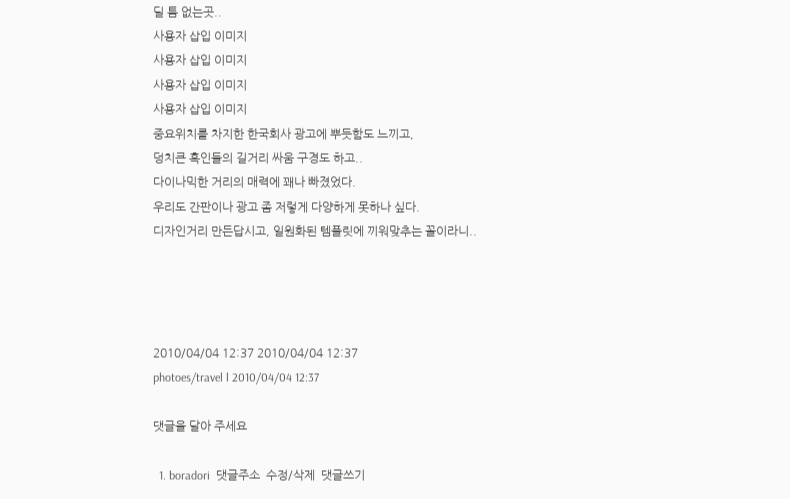딜 틈 없는곳..
사용자 삽입 이미지
사용자 삽입 이미지
사용자 삽입 이미지
사용자 삽입 이미지
중요위치를 차지한 한국회사 광고에 뿌듯함도 느끼고,
덩치큰 흑인들의 길거리 싸움 구경도 하고..
다이나믹한 거리의 매력에 꽤나 빠졌었다.
우리도 간판이나 광고 좀 저렇게 다양하게 못하나 싶다.
디자인거리 만든답시고, 일원화된 템플릿에 끼워맞추는 꼴이라니..




2010/04/04 12:37 2010/04/04 12:37
photoes/travel l 2010/04/04 12:37

댓글을 달아 주세요

  1. boradori  댓글주소  수정/삭제  댓글쓰기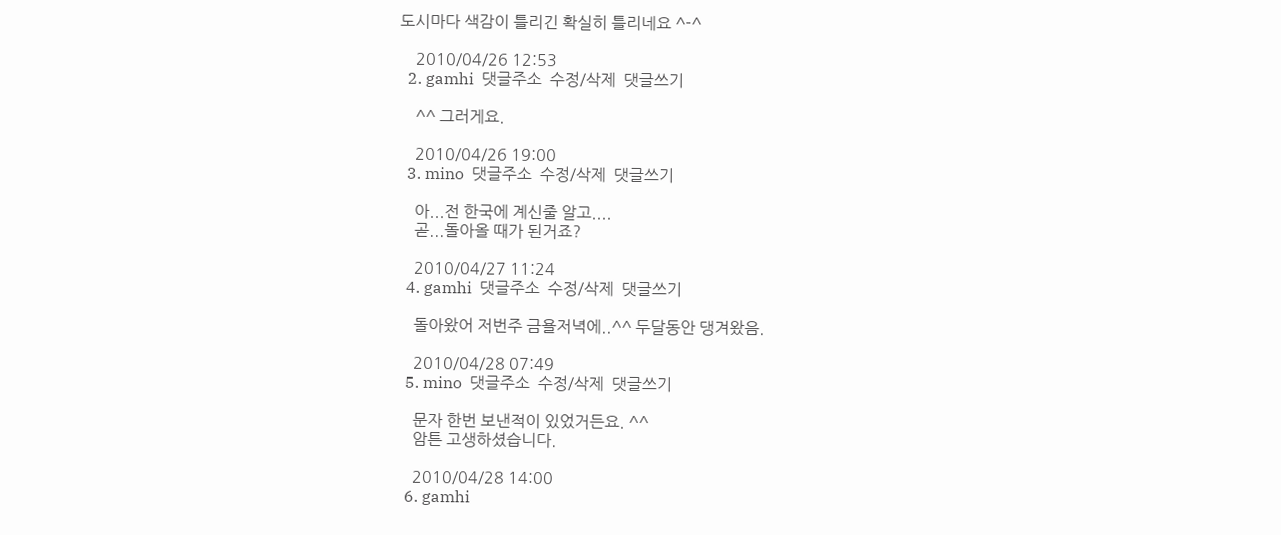도시마다 색감이 틀리긴 확실히 틀리네요 ^-^

    2010/04/26 12:53
  2. gamhi  댓글주소  수정/삭제  댓글쓰기

    ^^ 그러게요.

    2010/04/26 19:00
  3. mino  댓글주소  수정/삭제  댓글쓰기

    아...전 한국에 계신줄 알고....
    곧...돌아올 때가 된거죠?

    2010/04/27 11:24
  4. gamhi  댓글주소  수정/삭제  댓글쓰기

    돌아왔어 저번주 금욜저녁에..^^ 두달동안 댕겨왔음.

    2010/04/28 07:49
  5. mino  댓글주소  수정/삭제  댓글쓰기

    문자 한번 보낸적이 있었거든요. ^^
    암튼 고생하셨습니다.

    2010/04/28 14:00
  6. gamhi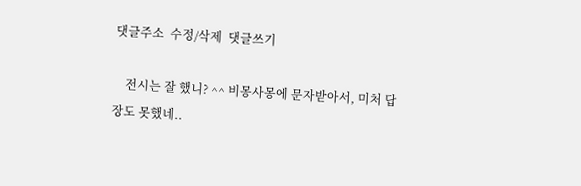댓글주소  수정/삭제  댓글쓰기

    전시는 잘 했니? ^^ 비몽사몽에 문자받아서, 미처 답장도 못했네..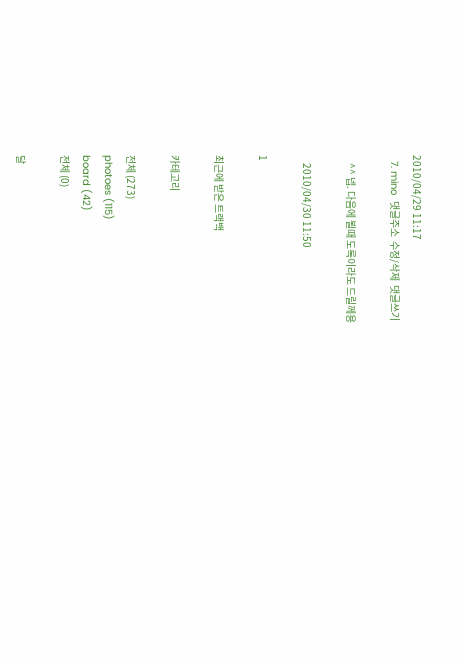2010/04/29 11:17
  7. mino  댓글주소  수정/삭제  댓글쓰기

    ^^ 넵. 다음에 뵐때 도록이라도 드릴께용

    2010/04/30 11:50

1

최근에 받은 트랙백

카테고리

전체 (273)
photoes (115)
board (42)
전체 (0)

달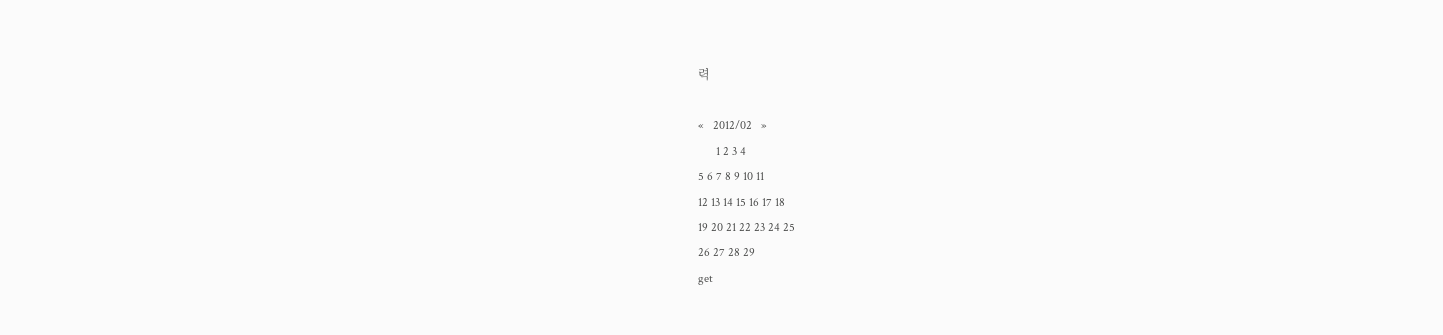력

«   2012/02   »
      1 2 3 4
5 6 7 8 9 10 11
12 13 14 15 16 17 18
19 20 21 22 23 24 25
26 27 28 29
get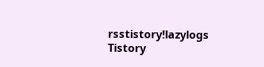rsstistory!lazylogs Tistory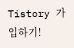Tistory 가입하기!